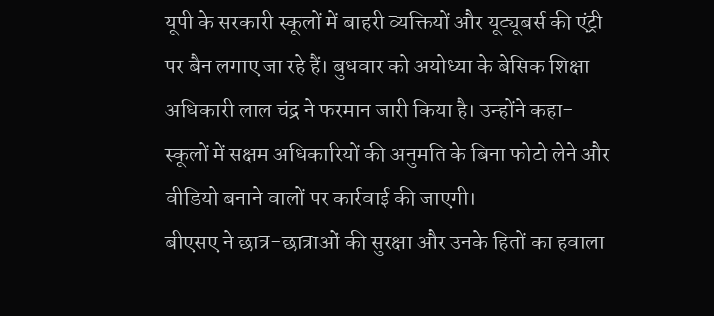यूपी के सरकारी स्कूलों में बाहरी व्यक्तियों और यूट्यूबर्स की एंट्री पर बैन लगाए जा रहे हैं। बुधवार को अयोध्या के बेसिक शिक्षा अधिकारी लाल चंद्र ने फरमान जारी किया है। उन्होंने कहा- स्कूलों में सक्षम अधिकारियों की अनुमति के बिना फोटो लेने और वीडियो बनाने वालों पर कार्रवाई की जाएगी।
बीएसए ने छात्र-छात्राओं की सुरक्षा और उनके हितों का हवाला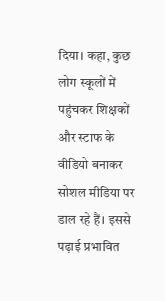दिया। कहा, कुछ लोग स्कूलों में पहुंचकर शिक्षकों और स्टाफ के वीडियो बनाकर सोशल मीडिया पर डाल रहे हैं। इससे पढ़ाई प्रभावित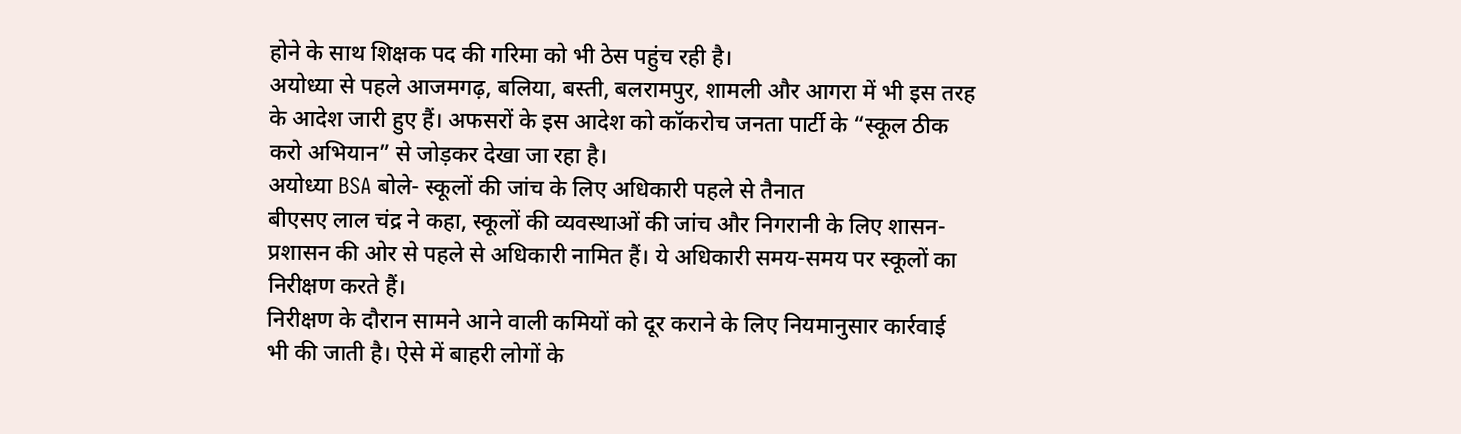होने के साथ शिक्षक पद की गरिमा को भी ठेस पहुंच रही है।
अयोध्या से पहले आजमगढ़, बलिया, बस्ती, बलरामपुर, शामली और आगरा में भी इस तरह के आदेश जारी हुए हैं। अफसरों के इस आदेश को कॉकरोच जनता पार्टी के “स्कूल ठीक करो अभियान” से जोड़कर देखा जा रहा है।
अयोध्या BSA बोले- स्कूलों की जांच के लिए अधिकारी पहले से तैनात
बीएसए लाल चंद्र ने कहा, स्कूलों की व्यवस्थाओं की जांच और निगरानी के लिए शासन-प्रशासन की ओर से पहले से अधिकारी नामित हैं। ये अधिकारी समय-समय पर स्कूलों का निरीक्षण करते हैं।
निरीक्षण के दौरान सामने आने वाली कमियों को दूर कराने के लिए नियमानुसार कार्रवाई भी की जाती है। ऐसे में बाहरी लोगों के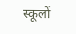स्कूलों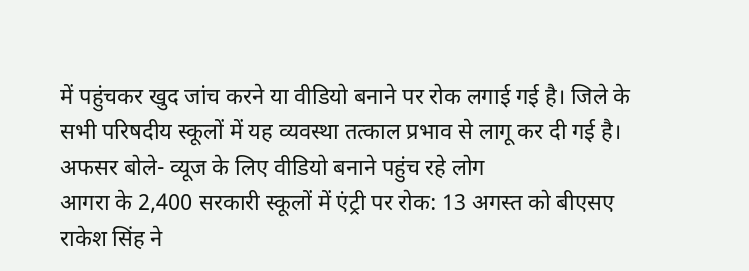में पहुंचकर खुद जांच करने या वीडियो बनाने पर रोक लगाई गई है। जिले के सभी परिषदीय स्कूलों में यह व्यवस्था तत्काल प्रभाव से लागू कर दी गई है।
अफसर बोले- व्यूज के लिए वीडियो बनाने पहुंच रहे लोग
आगरा के 2,400 सरकारी स्कूलों में एंट्री पर रोक: 13 अगस्त को बीएसए राकेश सिंह ने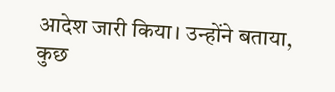आदेश जारी किया। उन्होंने बताया, कुछ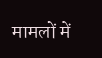मामलों में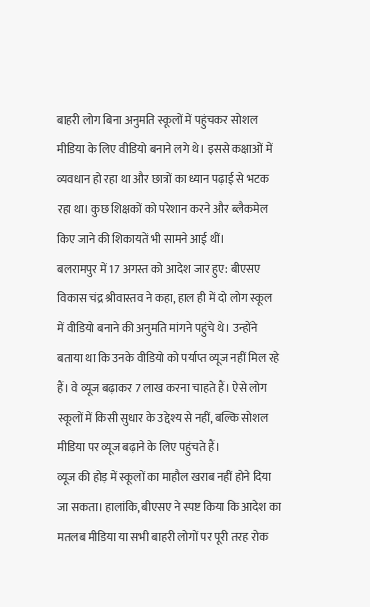बाहरी लोग बिना अनुमति स्कूलों में पहुंचकर सोशल मीडिया के लिए वीडियो बनाने लगे थे। इससे कक्षाओं में व्यवधान हो रहा था और छात्रों का ध्यान पढ़ाई से भटक रहा था। कुछ शिक्षकों को परेशान करने और ब्लैकमेल किए जाने की शिकायतें भी सामने आई थीं।
बलरामपुर में 17 अगस्त को आदेश जार हुए: बीएसए विकास चंद्र श्रीवास्तव ने कहा, हाल ही में दो लोग स्कूल में वीडियो बनाने की अनुमति मांगने पहुंचे थे। उन्होंने बताया था कि उनके वीडियो को पर्याप्त व्यूज नहीं मिल रहे हैं। वे व्यूज बढ़ाकर 7 लाख करना चाहते हैं। ऐसे लोग स्कूलों में किसी सुधार के उद्देश्य से नहीं, बल्कि सोशल मीडिया पर व्यूज बढ़ाने के लिए पहुंचते हैं।
व्यूज की होड़ में स्कूलों का माहौल खराब नहीं होने दिया जा सकता। हालांकि, बीएसए ने स्पष्ट किया कि आदेश का मतलब मीडिया या सभी बाहरी लोगों पर पूरी तरह रोक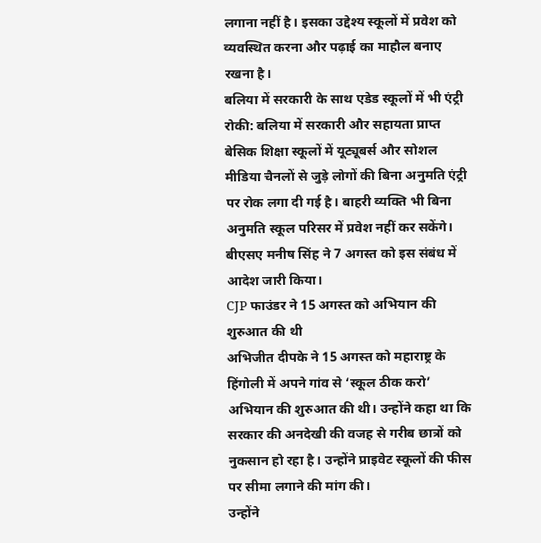लगाना नहीं है। इसका उद्देश्य स्कूलों में प्रवेश को व्यवस्थित करना और पढ़ाई का माहौल बनाए रखना है।
बलिया में सरकारी के साथ एडेड स्कूलों में भी एंट्री रोकी: बलिया में सरकारी और सहायता प्राप्त बेसिक शिक्षा स्कूलों में यूट्यूबर्स और सोशल मीडिया चैनलों से जुड़े लोगों की बिना अनुमति एंट्री पर रोक लगा दी गई है। बाहरी व्यक्ति भी बिना अनुमति स्कूल परिसर में प्रवेश नहीं कर सकेंगे। बीएसए मनीष सिंह ने 7 अगस्त को इस संबंध में आदेश जारी किया।
CJP फाउंडर ने 15 अगस्त को अभियान की शुरुआत की थी
अभिजीत दीपके ने 15 अगस्त को महाराष्ट्र के हिंगोली में अपने गांव से ‘स्कूल ठीक करो’ अभियान की शुरुआत की थी। उन्होंने कहा था कि सरकार की अनदेखी की वजह से गरीब छात्रों को नुकसान हो रहा है। उन्होंने प्राइवेट स्कूलों की फीस पर सीमा लगाने की मांग की।
उन्होंने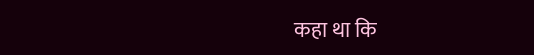कहा था कि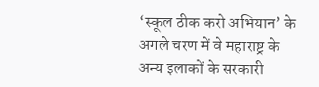‘स्कूल ठीक करो अभियान’ के अगले चरण में वे महाराष्ट्र के अन्य इलाकों के सरकारी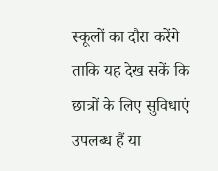स्कूलों का दौरा करेंगे ताकि यह देख सकें कि छात्रों के लिए सुविधाएं उपलब्ध हैं या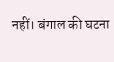नहीं। बंगाल की घटना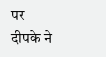पर दीपके ने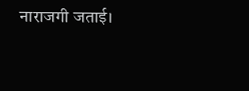नाराजगी जताई।